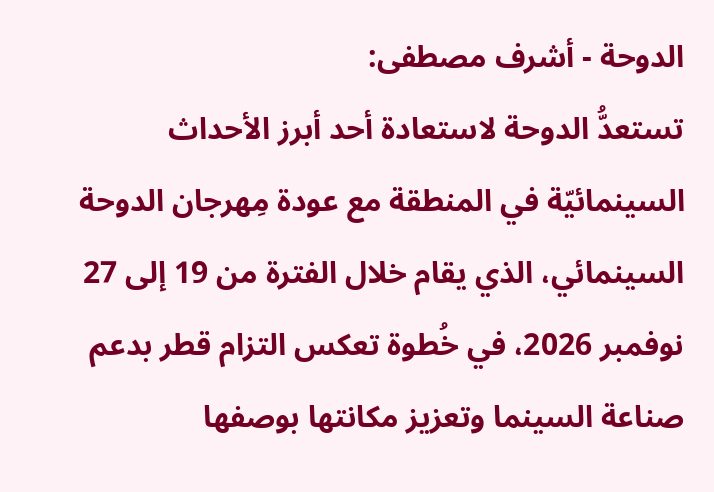الدوحة - أشرف مصطفى:
تستعدُّ الدوحة لاستعادة أحد أبرز الأحداث السينمائيّة في المنطقة مع عودة مِهرجان الدوحة السينمائي، الذي يقام خلال الفترة من 19 إلى 27 نوفمبر 2026، في خُطوة تعكس التزام قطر بدعم صناعة السينما وتعزيز مكانتها بوصفها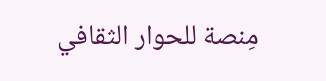مِنصة للحوار الثقافي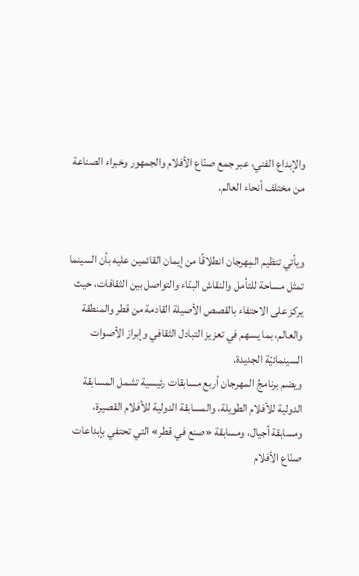والإبداع الفني، عبر جمع صنّاع الأفلام والجمهور وخبراء الصناعة من مختلف أنحاء العالم.


ويأتي تنظيم المِهرجان انطلاقًا من إيمان القائمين عليه بأن السينما تمثل مساحة للتأمل والنقاش البنّاء والتواصل بين الثقافات، حيث يركز على الاحتفاء بالقصص الأصيلة القادمة من قطر والمنطقة والعالم، بما يسهم في تعزيز التبادل الثقافي وإبراز الأصوات السينمائيّة الجديدة.
ويضم برنامجُ المهرجان أربع مسابقات رئيسية تشمل المسابقة الدولية للأفلام الطويلة، والمسابقة الدولية للأفلام القصيرة، ومسابقة أجيال، ومسابقة «صنع في قطر» التي تحتفي بإبداعات صنّاع الأفلام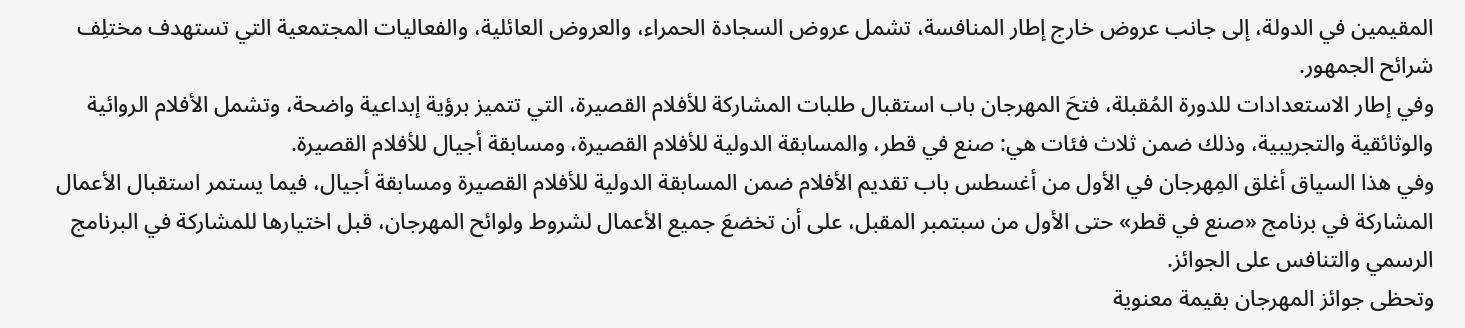المقيمين في الدولة، إلى جانب عروض خارج إطار المنافسة، تشمل عروض السجادة الحمراء، والعروض العائلية، والفعاليات المجتمعية التي تستهدف مختلِف شرائح الجمهور.
وفي إطار الاستعدادات للدورة المُقبلة، فتحَ المهرجان باب استقبال طلبات المشاركة للأفلام القصيرة، التي تتميز برؤية إبداعية واضحة، وتشمل الأفلام الروائية والوثائقية والتجريبية، وذلك ضمن ثلاث فئات هي: صنع في قطر، والمسابقة الدولية للأفلام القصيرة، ومسابقة أجيال للأفلام القصيرة.
وفي هذا السياق أغلق المِهرجان في الأول من أغسطس باب تقديم الأفلام ضمن المسابقة الدولية للأفلام القصيرة ومسابقة أجيال، فيما يستمر استقبال الأعمال المشاركة في برنامج «صنع في قطر» حتى الأول من سبتمبر المقبل، على أن تخضعَ جميع الأعمال لشروط ولوائح المهرجان، قبل اختيارها للمشاركة في البرنامج الرسمي والتنافس على الجوائز.
وتحظى جوائز المهرجان بقيمة معنوية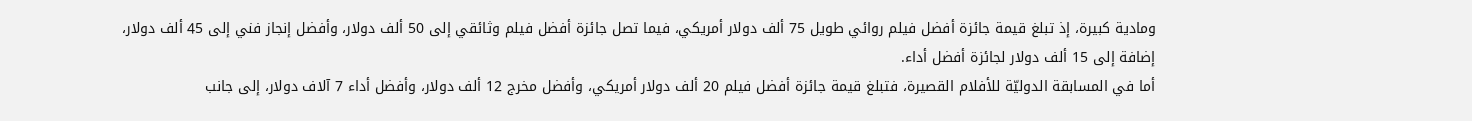ومادية كبيرة، إذ تبلغ قيمة جائزة أفضل فيلم روائي طويل 75 ألف دولار أمريكي، فيما تصل جائزة أفضل فيلم وثائقي إلى 50 ألف دولار، وأفضل إنجاز فني إلى 45 ألف دولار، إضافة إلى 15 ألف دولار لجائزة أفضل أداء.
أما في المسابقة الدوليّة للأفلام القصيرة، فتبلغ قيمة جائزة أفضل فيلم 20 ألف دولار أمريكي، وأفضل مخرج 12 ألف دولار، وأفضل أداء 7 آلاف دولار، إلى جانب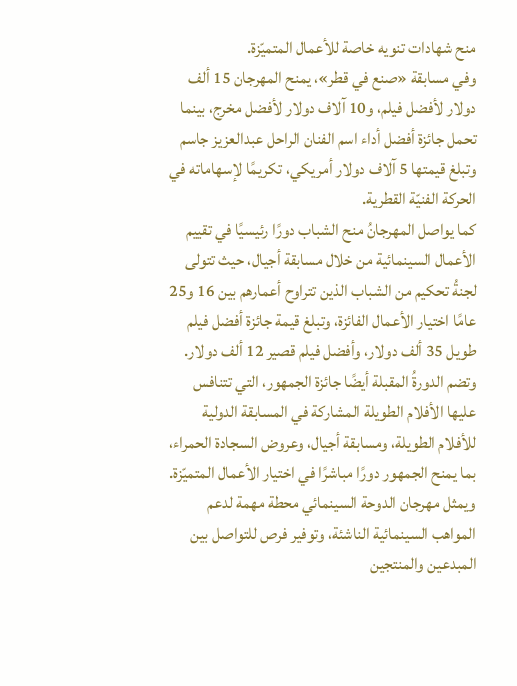منح شهادات تنويه خاصة للأعمال المتميّزة.
وفي مسابقة «صنع في قطر»، يمنح المهرجان 15 ألف دولار لأفضل فيلم، و10 آلاف دولار لأفضل مخرج، بينما تحمل جائزة أفضل أداء اسم الفنان الراحل عبدالعزيز جاسم وتبلغ قيمتها 5 آلاف دولار أمريكي، تكريمًا لإسهاماته في الحركة الفنيّة القطرية.
كما يواصل المهرجانُ منح الشباب دورًا رئيسيًا في تقييم الأعمال السينمائية من خلال مسابقة أجيال، حيث تتولى لجنةُ تحكيم من الشباب الذين تتراوح أعمارهم بين 16 و25 عامًا اختيار الأعمال الفائزة، وتبلغ قيمة جائزة أفضل فيلم طويل 35 ألف دولار، وأفضل فيلم قصير 12 ألف دولار.
وتضم الدورةُ المقبلة أيضًا جائزة الجمهور، التي تتنافس عليها الأفلام الطويلة المشاركة في المسابقة الدولية للأفلام الطويلة، ومسابقة أجيال، وعروض السجادة الحمراء، بما يمنح الجمهور دورًا مباشرًا في اختيار الأعمال المتميّزة.
ويمثل مهرجان الدوحة السينمائي محطة مهمة لدعم المواهب السينمائية الناشئة، وتوفير فرص للتواصل بين المبدعين والمنتجين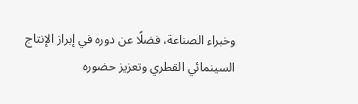وخبراء الصناعة، فضلًا عن دوره في إبراز الإنتاج السينمائي القطري وتعزيز حضوره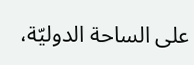على الساحة الدوليّة،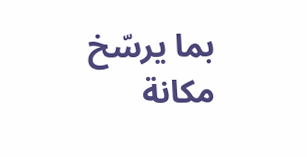بما يرسّخ مكانة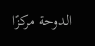الدوحة مركزًا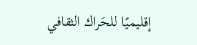إقليميًا للحَراك الثقافي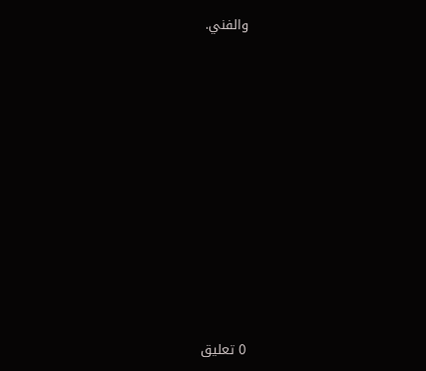والفني.











0 تعليق